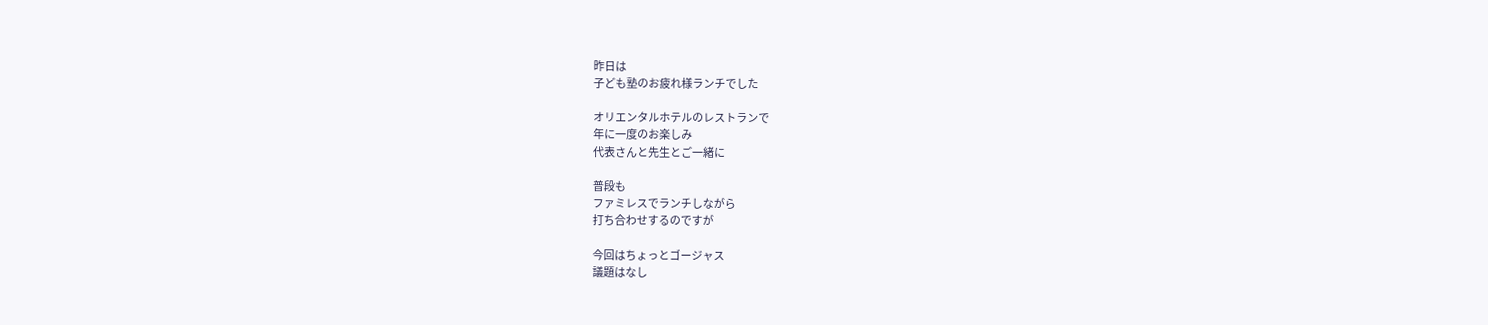昨日は
子ども塾のお疲れ様ランチでした

オリエンタルホテルのレストランで
年に一度のお楽しみ
代表さんと先生とご一緒に

普段も
ファミレスでランチしながら
打ち合わせするのですが

今回はちょっとゴージャス
議題はなし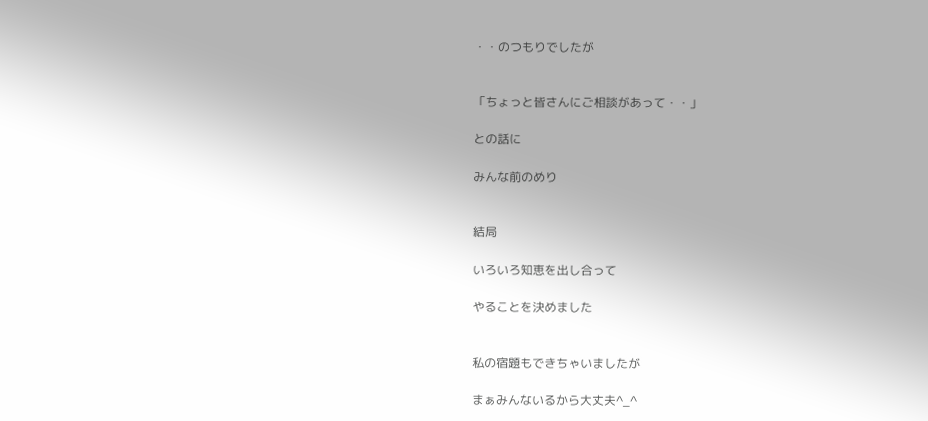・・のつもりでしたが


「ちょっと皆さんにご相談があって・・」

との話に

みんな前のめり


結局

いろいろ知恵を出し合って

やることを決めました


私の宿題もできちゃいましたが

まぁみんないるから大丈夫^_^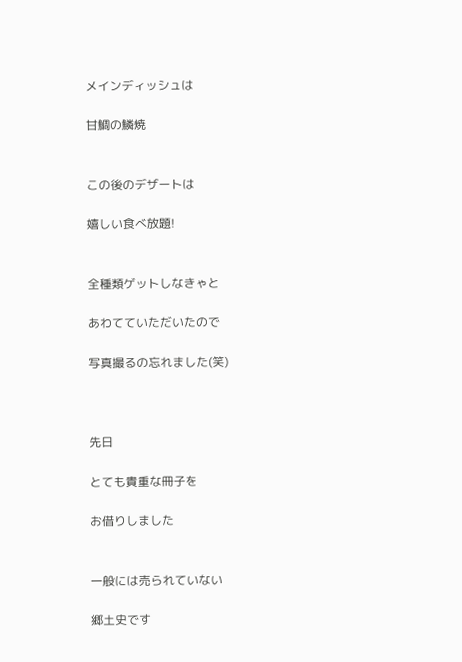メインディッシュは

甘鯛の鱗焼


この後のデザートは

嬉しい食べ放題!


全種類ゲットしなきゃと

あわてていただいたので

写真撮るの忘れました(笑)



先日

とても貴重な冊子を

お借りしました


一般には売られていない

郷土史です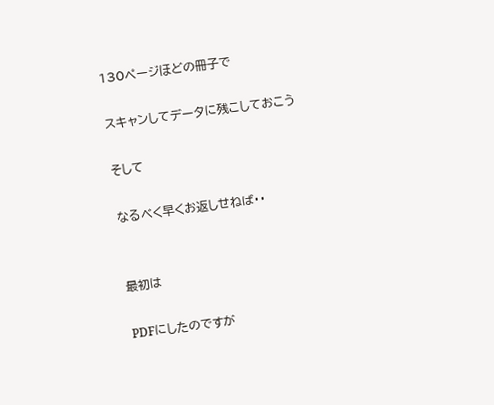130ページほどの冊子で

スキャンしてデータに残こしておこう

そして

なるべく早くお返しせねば・・


最初は

PDFにしたのですが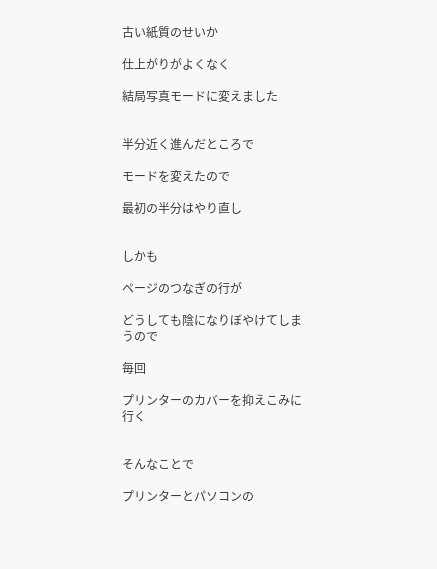古い紙質のせいか

仕上がりがよくなく

結局写真モードに変えました


半分近く進んだところで

モードを変えたので

最初の半分はやり直し


しかも

ページのつなぎの行が

どうしても陰になりぼやけてしまうので

毎回

プリンターのカバーを抑えこみに行く


そんなことで

プリンターとパソコンの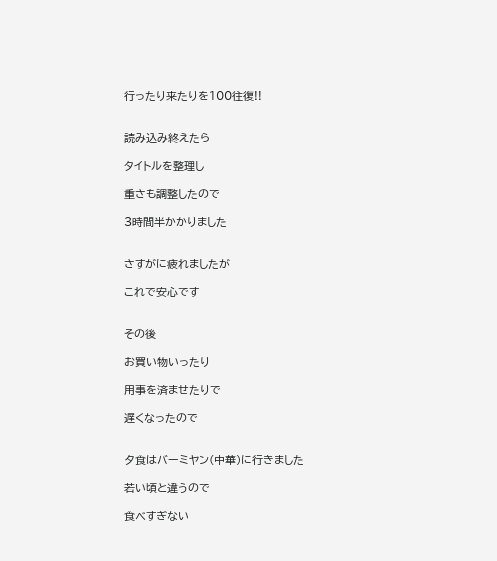行ったり来たりを100往復!!


読み込み終えたら

タイトルを整理し

重さも調整したので

3時間半かかりました


さすがに疲れましたが

これで安心です


その後

お買い物いったり

用事を済ませたりで

遅くなったので


夕食はバーミヤン(中華)に行きました

若い頃と違うので

食べすぎない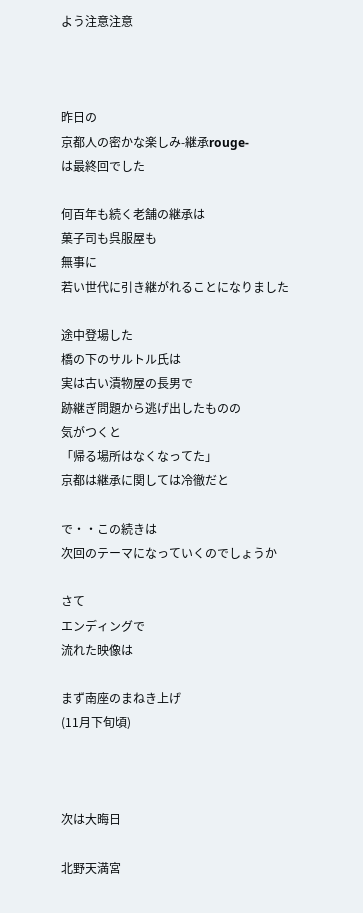よう注意注意



昨日の
京都人の密かな楽しみ-継承rouge-
は最終回でした

何百年も続く老舗の継承は
菓子司も呉服屋も
無事に
若い世代に引き継がれることになりました

途中登場した
橋の下のサルトル氏は
実は古い漬物屋の長男で
跡継ぎ問題から逃げ出したものの
気がつくと
「帰る場所はなくなってた」
京都は継承に関しては冷徹だと

で・・この続きは
次回のテーマになっていくのでしょうか

さて
エンディングで
流れた映像は

まず南座のまねき上げ
(11月下旬頃)



次は大晦日

北野天満宮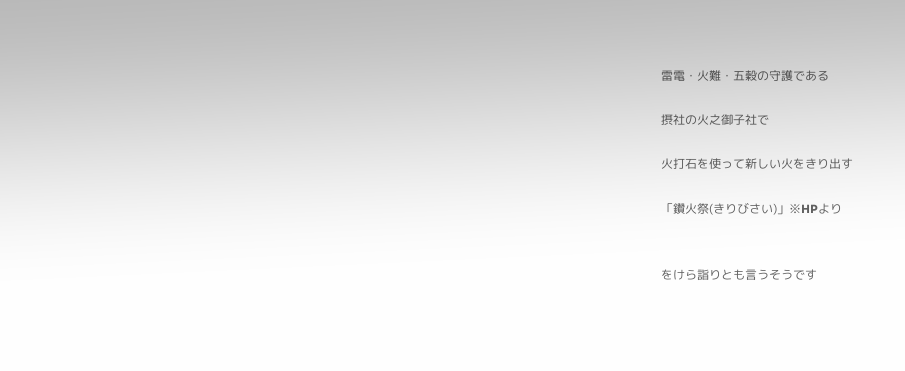雷電・火難・五穀の守護である

摂社の火之御子社で

火打石を使って新しい火をきり出す

「鑽火祭(きりびさい)」※HPより


をけら詣りとも言うそうです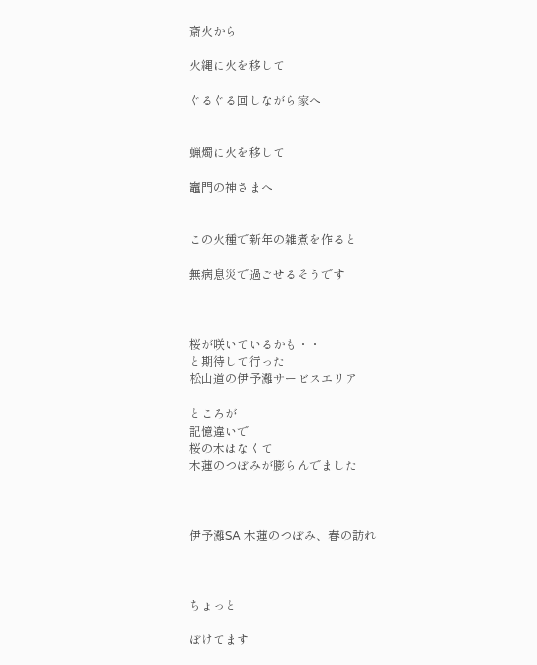斎火から

火縄に火を移して

ぐるぐる回しながら家へ


蝋燭に火を移して

竈門の神さまへ


この火種で新年の雑煮を作ると

無病息災で過ごせるそうです



桜が咲いているかも・・
と期待して行った
松山道の伊予灘サービスエリア

ところが
記憶違いで
桜の木はなくて
木蓮のつぼみが膨らんでました



伊予灘SA 木蓮のつぼみ、春の訪れ



ちょっと

ぼけてます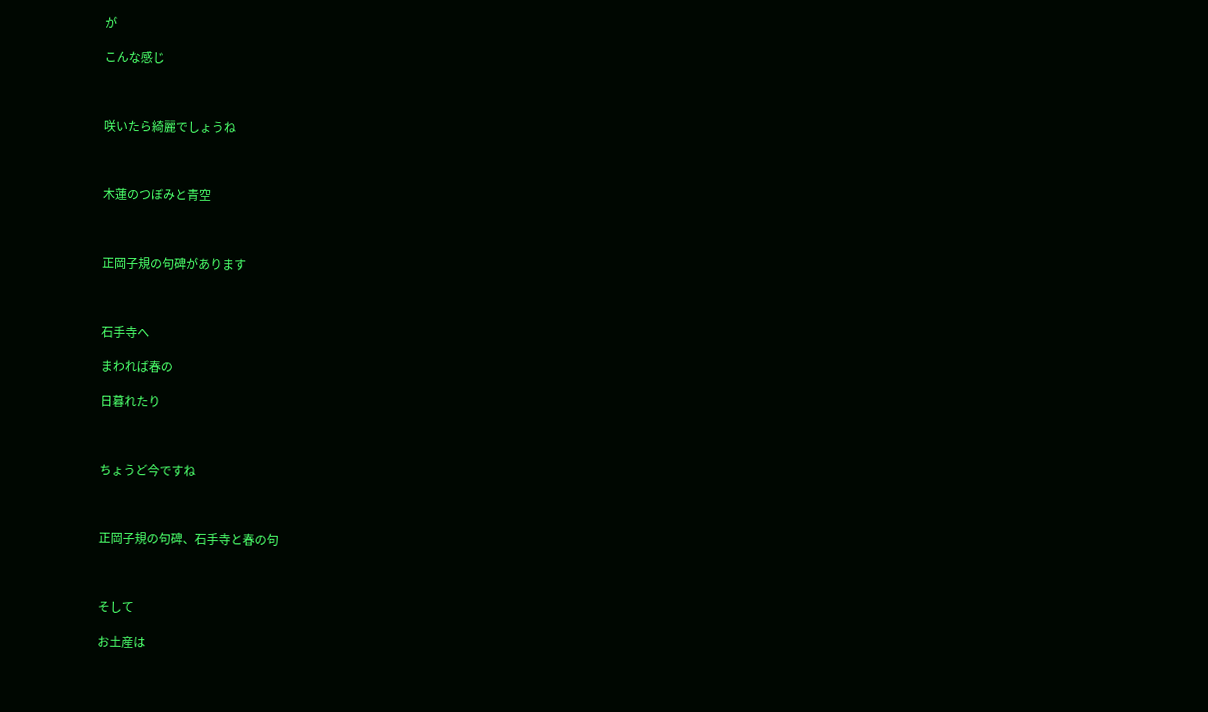が

こんな感じ



咲いたら綺麗でしょうね



木蓮のつぼみと青空



正岡子規の句碑があります



石手寺へ

まわれば春の

日暮れたり



ちょうど今ですね



正岡子規の句碑、石手寺と春の句



そして

お土産は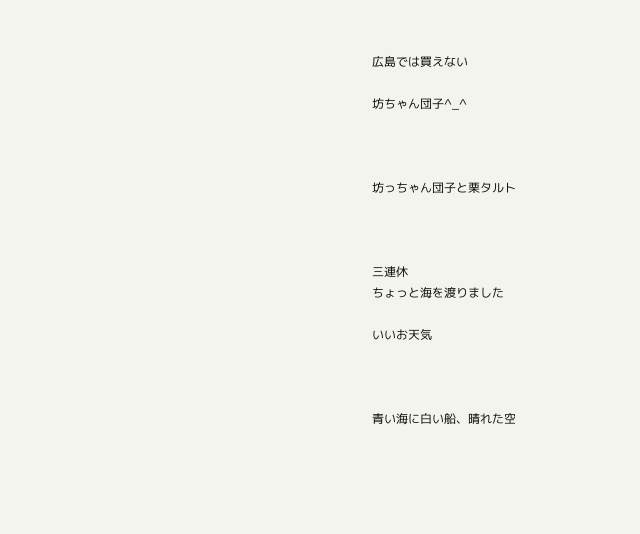広島では買えない

坊ちゃん団子^_^



坊っちゃん団子と栗タルト



三連休
ちょっと海を渡りました

いいお天気



青い海に白い船、晴れた空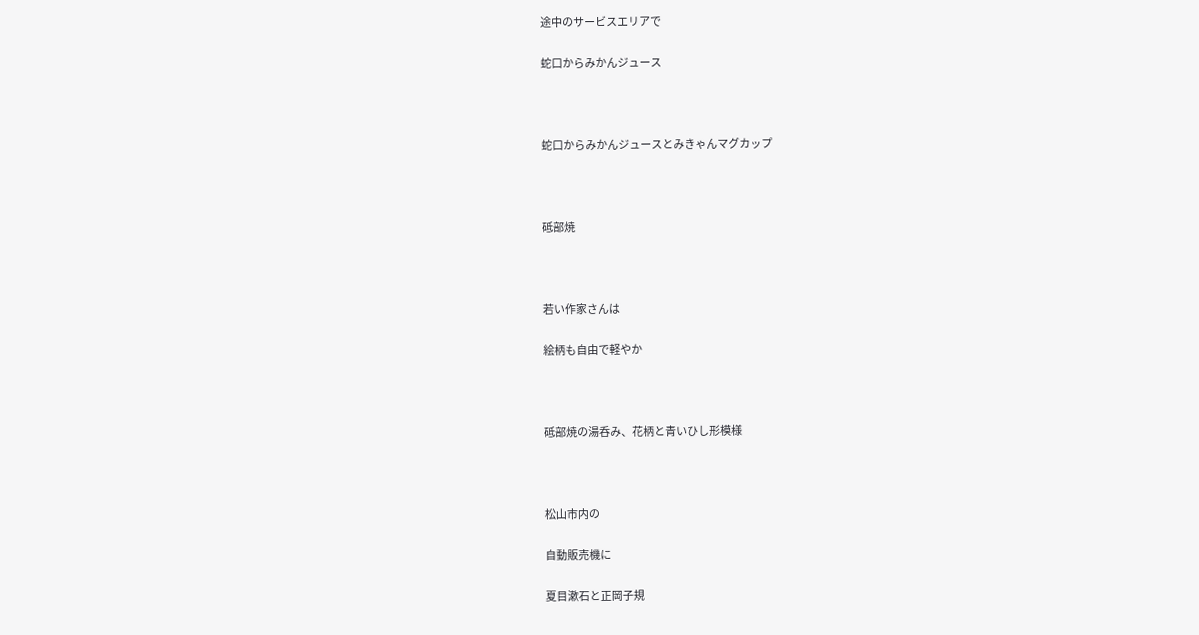途中のサービスエリアで

蛇口からみかんジュース



蛇口からみかんジュースとみきゃんマグカップ



砥部焼



若い作家さんは

絵柄も自由で軽やか



砥部焼の湯呑み、花柄と青いひし形模様



松山市内の

自動販売機に

夏目漱石と正岡子規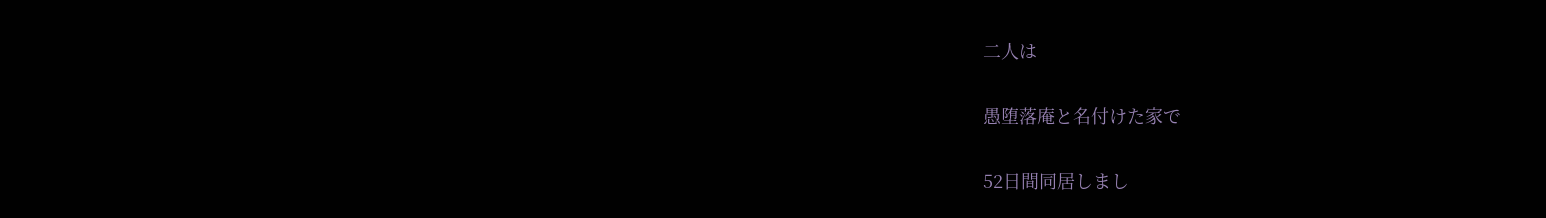二人は

愚堕落庵と名付けた家で

52日間同居しまし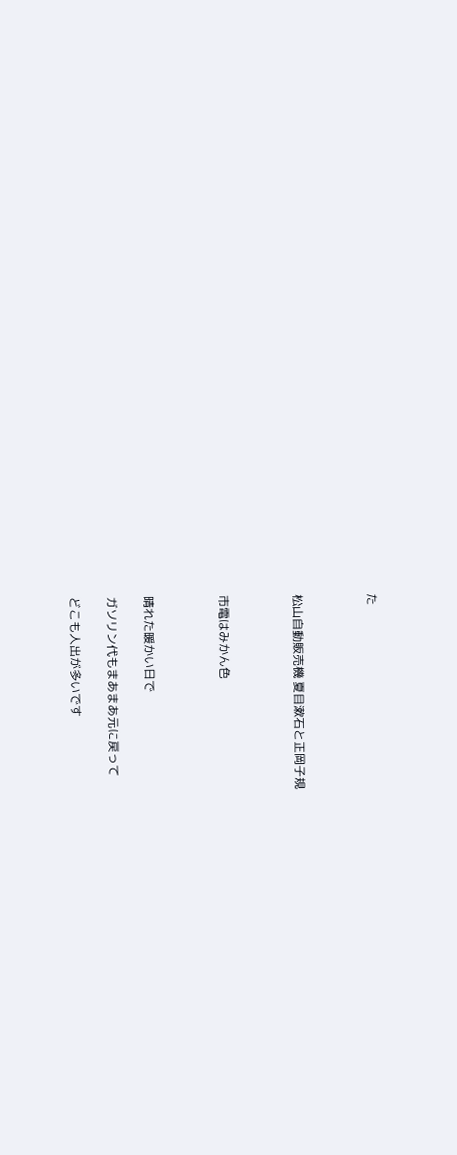た



松山自動販売機 夏目漱石と正岡子規



市電はみかん色



晴れた暖かい日で

ガソリン代もまあまあ元に戻って

どこも人出が多いです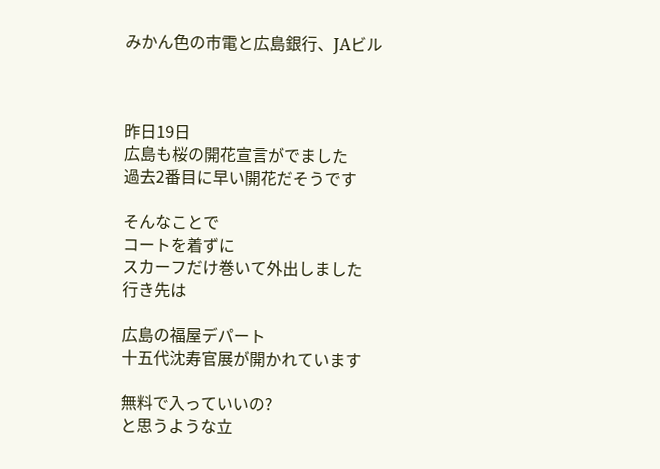みかん色の市電と広島銀行、JAビル



昨日19日
広島も桜の開花宣言がでました
過去2番目に早い開花だそうです

そんなことで
コートを着ずに
スカーフだけ巻いて外出しました
行き先は

広島の福屋デパート
十五代沈寿官展が開かれています

無料で入っていいの?
と思うような立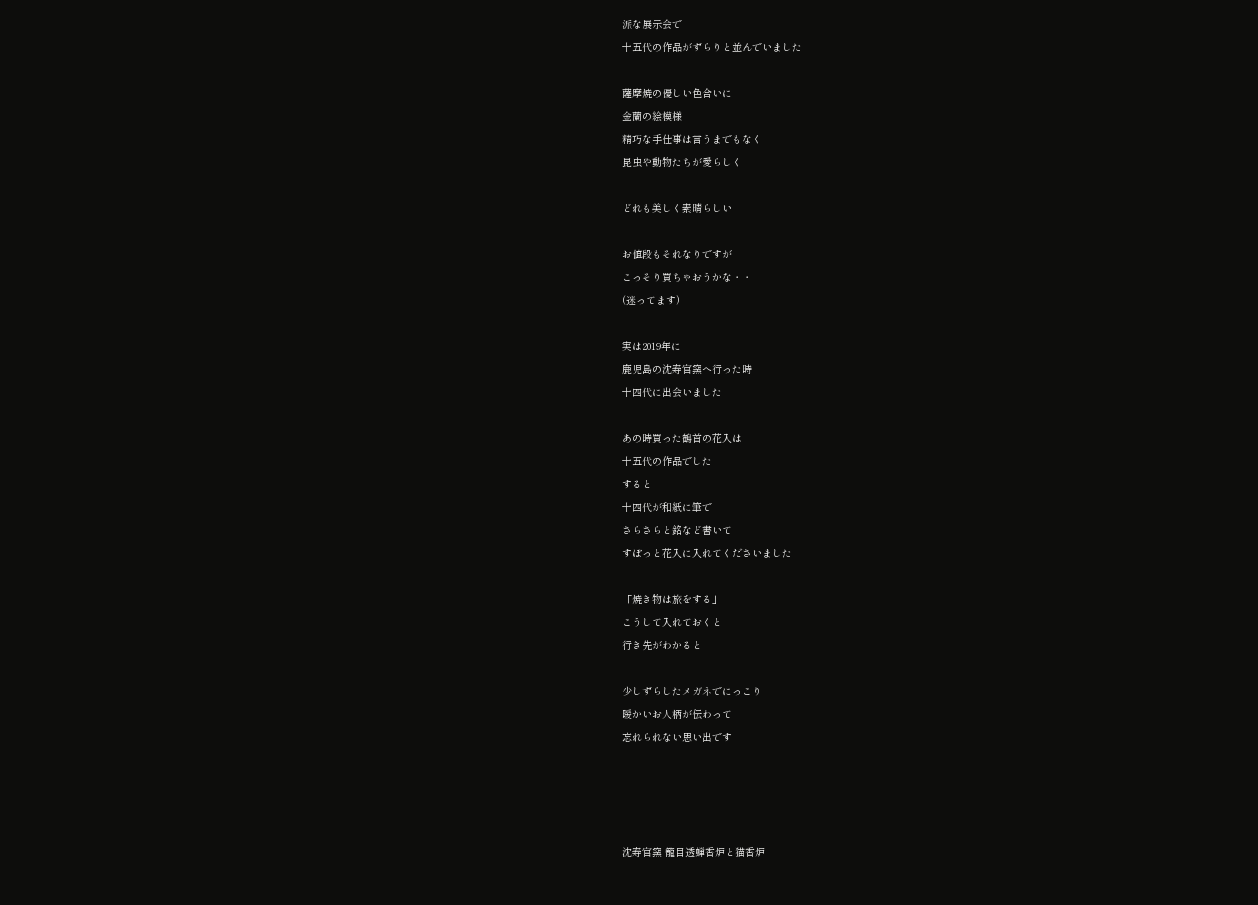派な展示会で
十五代の作品がずらりと並んでいました

薩摩焼の優しい色合いに
金蘭の絵模様
精巧な手仕事は言うまでもなく
昆虫や動物たちが愛らしく

どれも美しく素晴らしい

お値段もそれなりですが
こっそり買ちゃおうかな・・
(迷ってます)

実は2019年に
鹿児島の沈寿官窯へ行った時
十四代に出会いました

あの時買った鶴首の花入は
十五代の作品でした
すると
十四代が和紙に筆で
さらさらと銘など書いて
すぽっと花入に入れてくださいました

「焼き物は旅をする」
こうして入れておくと
行き先がわかると

少しずらしたメガネでにっこり
暖かいお人柄が伝わって
忘れられない思い出です




沈寿官窯 籠目透蝉香炉と猫香炉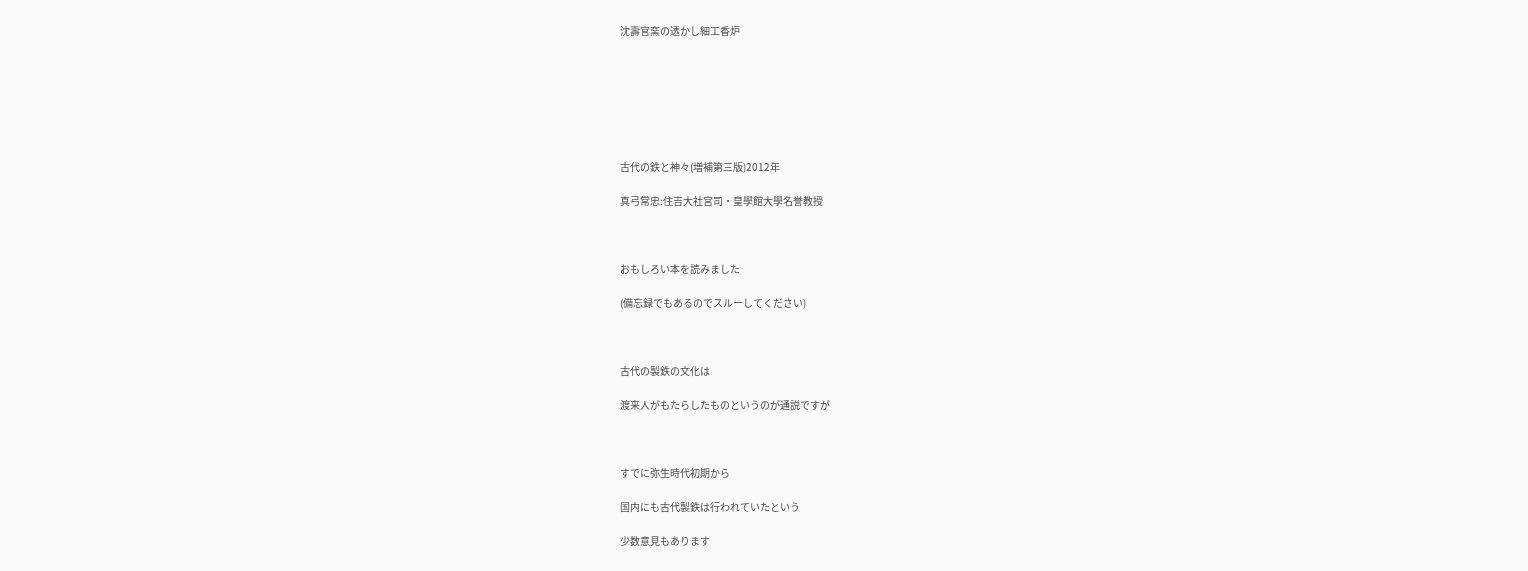沈壽官窯の透かし細工香炉







古代の鉄と神々(増補第三版)2012年

真弓常忠:住吉大社宮司・皇學館大學名誉教授



おもしろい本を読みました

(備忘録でもあるのでスルーしてください)



古代の製鉄の文化は

渡来人がもたらしたものというのが通説ですが



すでに弥生時代初期から

国内にも古代製鉄は行われていたという

少数意見もあります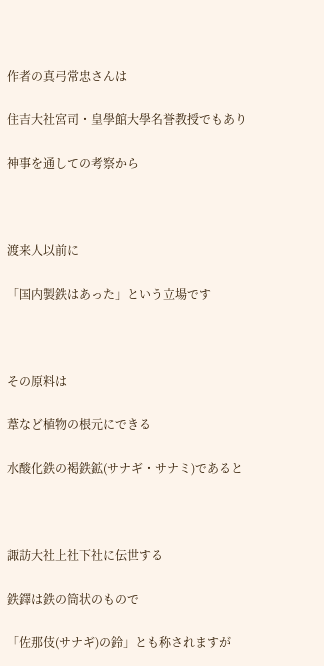作者の真弓常忠さんは

住吉大社宮司・皇學館大學名誉教授でもあり

神事を通しての考察から



渡来人以前に

「国内製鉄はあった」という立場です



その原料は

葦など植物の根元にできる

水酸化鉄の褐鉄鉱(サナギ・サナミ)であると



諏訪大社上社下社に伝世する

鉄鐸は鉄の筒状のもので

「佐那伎(サナギ)の鈴」とも称されますが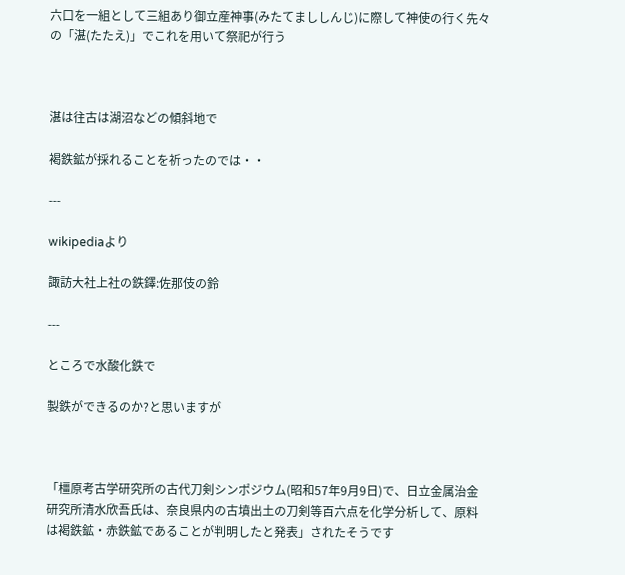六口を一組として三組あり御立産神事(みたてまししんじ)に際して神使の行く先々の「湛(たたえ)」でこれを用いて祭祀が行う



湛は往古は湖沼などの傾斜地で

褐鉄鉱が採れることを祈ったのでは・・

---

wikipediaより

諏訪大社上社の鉄鐸:佐那伎の鈴

---

ところで水酸化鉄で

製鉄ができるのか?と思いますが



「橿原考古学研究所の古代刀剣シンポジウム(昭和57年9月9日)で、日立金属治金研究所清水欣吾氏は、奈良県内の古墳出土の刀剣等百六点を化学分析して、原料は褐鉄鉱・赤鉄鉱であることが判明したと発表」されたそうです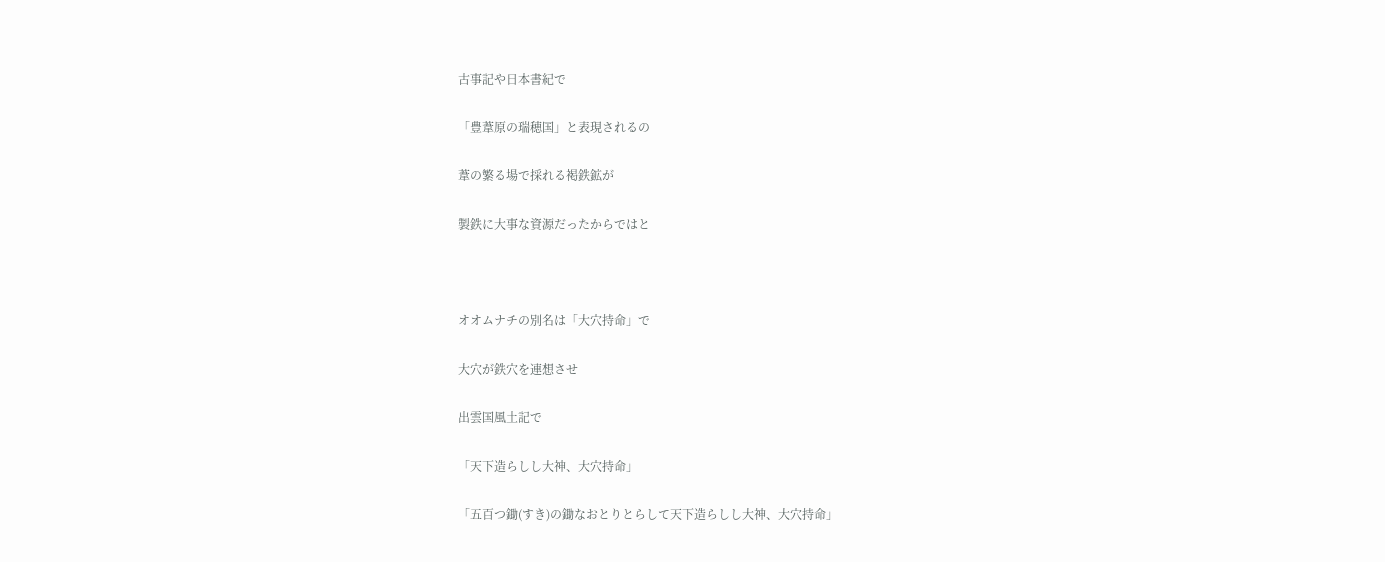古事記や日本書紀で

「豊葦原の瑞穂国」と表現されるの

葦の繁る場で採れる褐鉄鉱が

製鉄に大事な資源だったからではと



オオムナチの別名は「大穴持命」で

大穴が鉄穴を連想させ

出雲国風土記で

「天下造らしし大神、大穴持命」

「五百つ鋤(すき)の鋤なおとりとらして天下造らしし大神、大穴持命」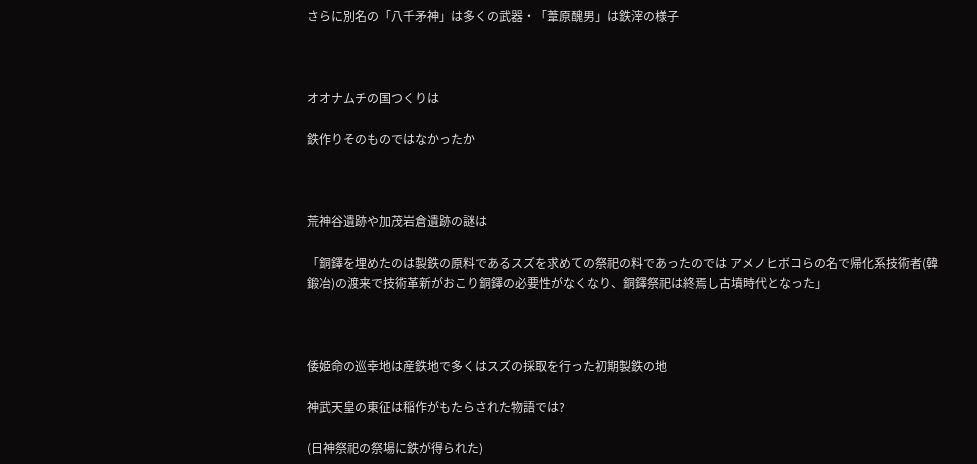さらに別名の「八千矛神」は多くの武器・「葦原醜男」は鉄滓の様子



オオナムチの国つくりは

鉄作りそのものではなかったか



荒神谷遺跡や加茂岩倉遺跡の謎は

「銅鐸を埋めたのは製鉄の原料であるスズを求めての祭祀の料であったのでは アメノヒボコらの名で帰化系技術者(韓鍛冶)の渡来で技術革新がおこり銅鐸の必要性がなくなり、銅鐸祭祀は終焉し古墳時代となった」



倭姫命の巡幸地は産鉄地で多くはスズの採取を行った初期製鉄の地

神武天皇の東征は稲作がもたらされた物語では?

(日神祭祀の祭場に鉄が得られた)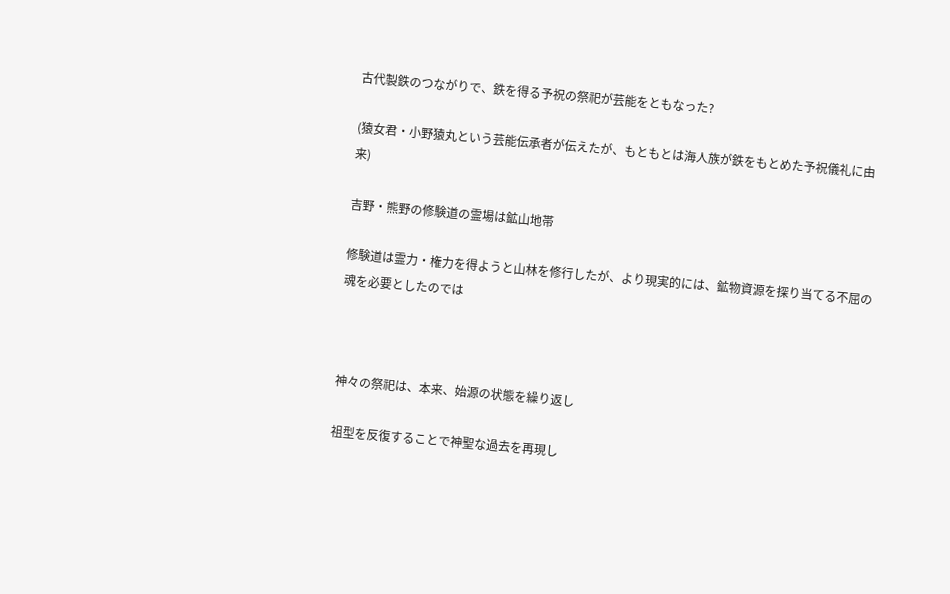古代製鉄のつながりで、鉄を得る予祝の祭祀が芸能をともなった?

(猿女君・小野猿丸という芸能伝承者が伝えたが、もともとは海人族が鉄をもとめた予祝儀礼に由来)

吉野・熊野の修験道の霊場は鉱山地帯

修験道は霊力・権力を得ようと山林を修行したが、より現実的には、鉱物資源を探り当てる不屈の魂を必要としたのでは



神々の祭祀は、本来、始源の状態を繰り返し

祖型を反復することで神聖な過去を再現し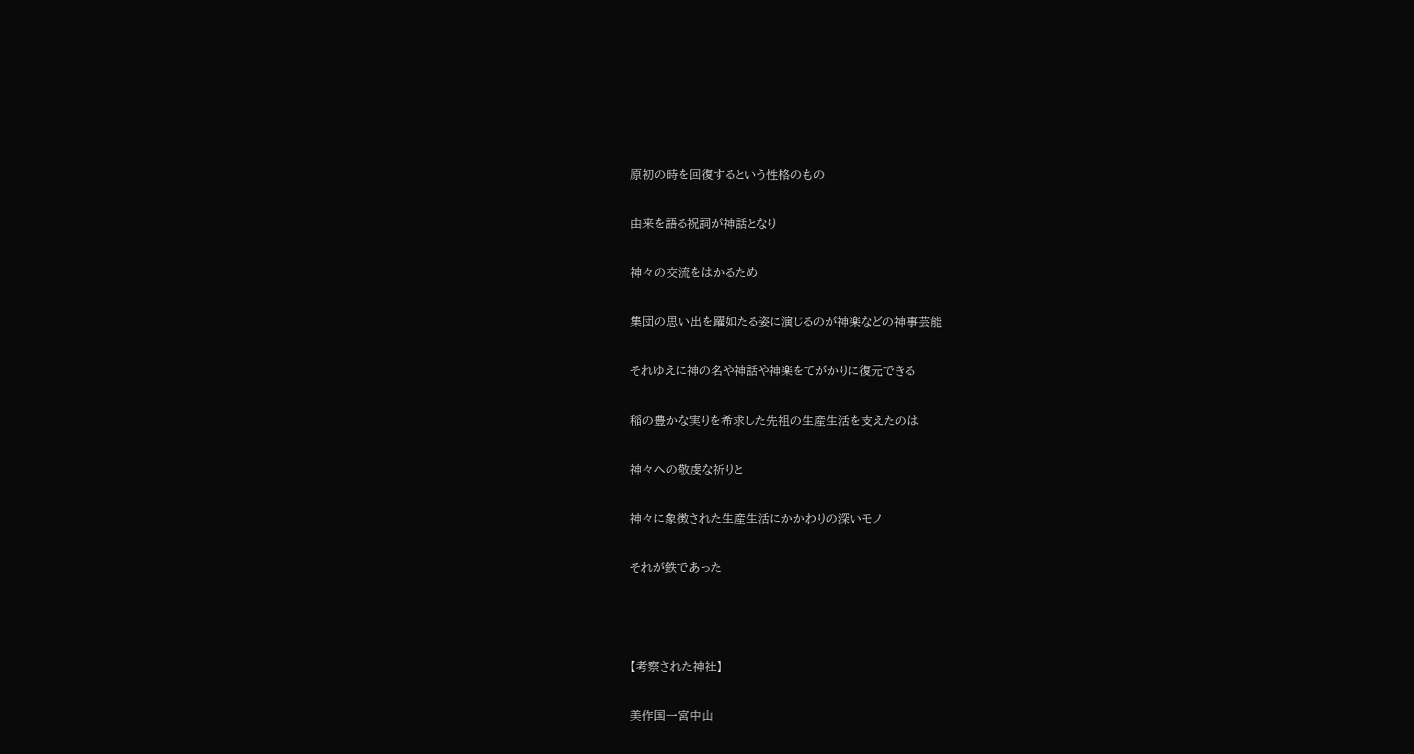原初の時を回復するという性格のもの

由来を語る祝詞が神話となり

神々の交流をはかるため

集団の思い出を躍如たる姿に演じるのが神楽などの神事芸能

それゆえに神の名や神話や神楽をてがかりに復元できる

稲の豊かな実りを希求した先祖の生産生活を支えたのは

神々への敬虔な祈りと

神々に象徴された生産生活にかかわりの深いモノ

それが鉄であった



【考察された神社】

美作国一宮中山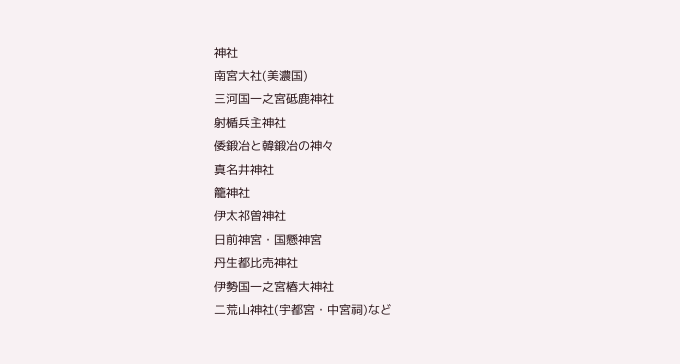神社
南宮大社(美濃国)
三河国一之宮砥鹿神社
射楯兵主神社
倭鍛冶と韓鍛冶の神々
真名井神社
籠神社
伊太祁曽神社
日前神宮・国懸神宮
丹生都比売神社
伊勢国一之宮椿大神社
二荒山神社(宇都宮・中宮祠)など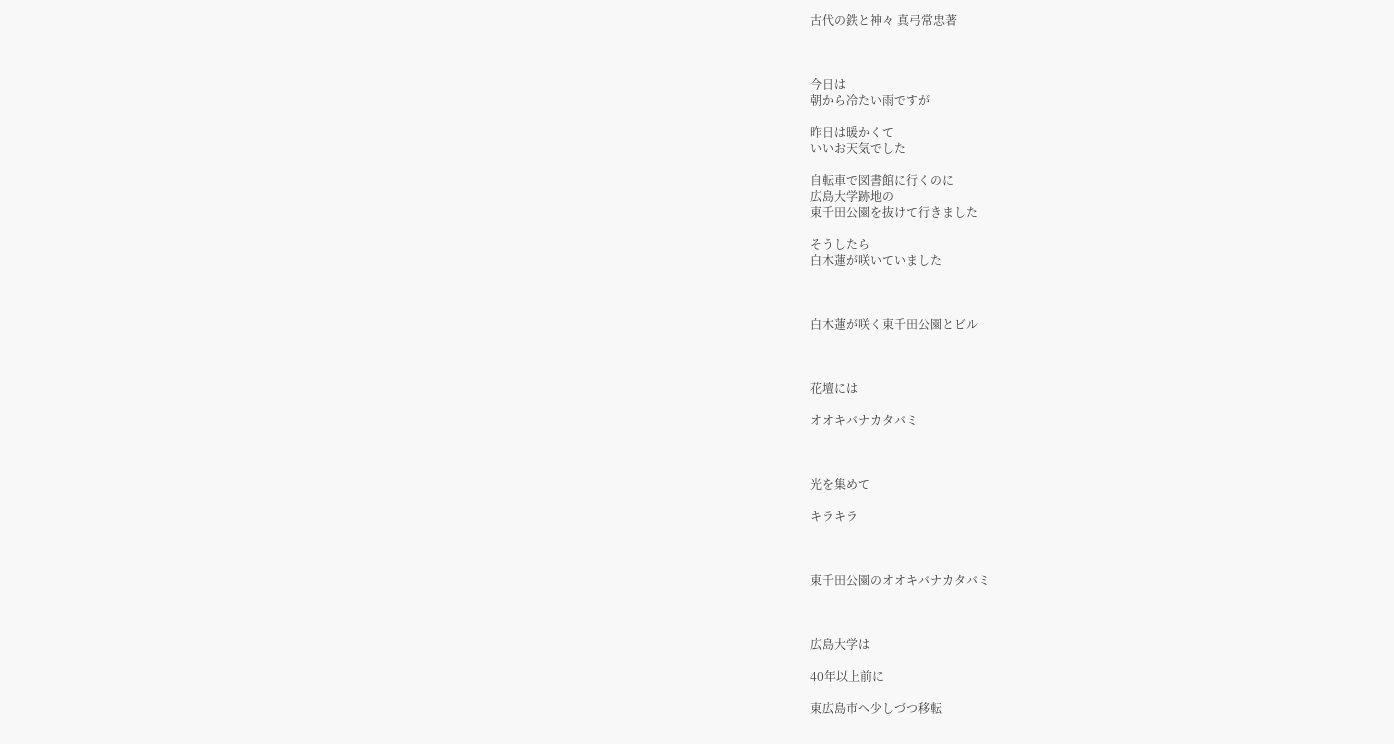古代の鉄と神々 真弓常忠著



今日は
朝から冷たい雨ですが

昨日は暖かくて
いいお天気でした

自転車で図書館に行くのに
広島大学跡地の
東千田公園を抜けて行きました

そうしたら
白木蓮が咲いていました



白木蓮が咲く東千田公園とビル



花壇には

オオキバナカタバミ



光を集めて

キラキラ



東千田公園のオオキバナカタバミ



広島大学は

40年以上前に

東広島市へ少しづつ移転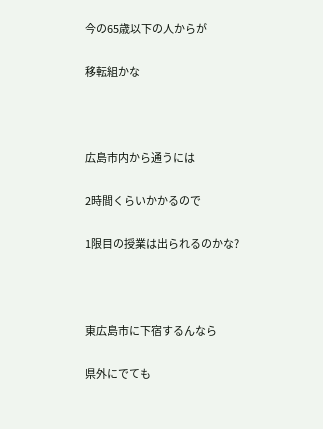今の65歳以下の人からが

移転組かな



広島市内から通うには

2時間くらいかかるので

1限目の授業は出られるのかな?



東広島市に下宿するんなら

県外にでても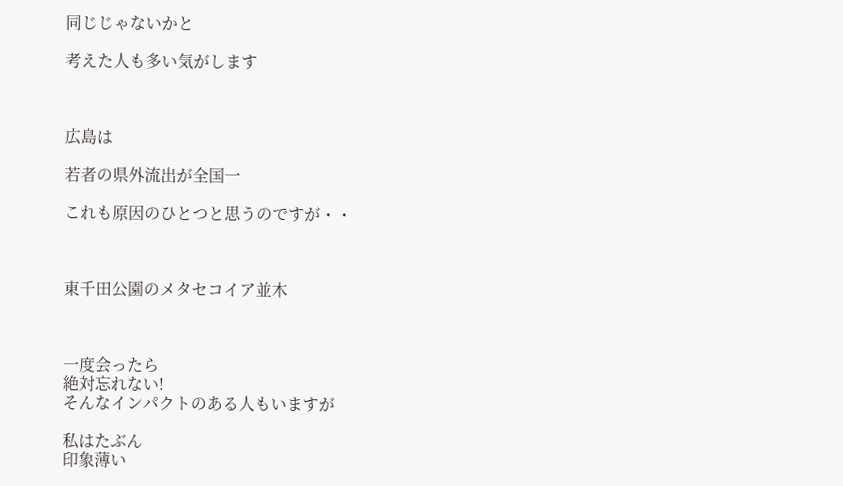同じじゃないかと

考えた人も多い気がします



広島は

若者の県外流出が全国一

これも原因のひとつと思うのですが・・



東千田公園のメタセコイア並木



一度会ったら
絶対忘れない!
そんなインパクトのある人もいますが

私はたぶん
印象薄い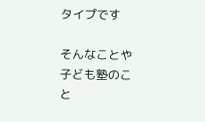タイプです

そんなことや
子ども塾のこと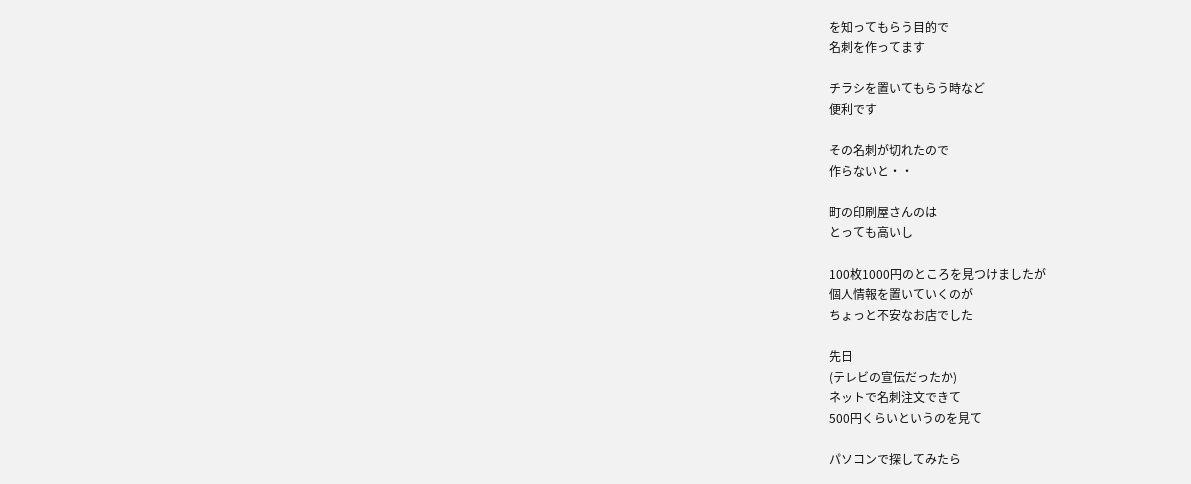を知ってもらう目的で
名刺を作ってます

チラシを置いてもらう時など
便利です

その名刺が切れたので
作らないと・・

町の印刷屋さんのは
とっても高いし

100枚1000円のところを見つけましたが
個人情報を置いていくのが
ちょっと不安なお店でした

先日
(テレビの宣伝だったか)
ネットで名刺注文できて
500円くらいというのを見て

パソコンで探してみたら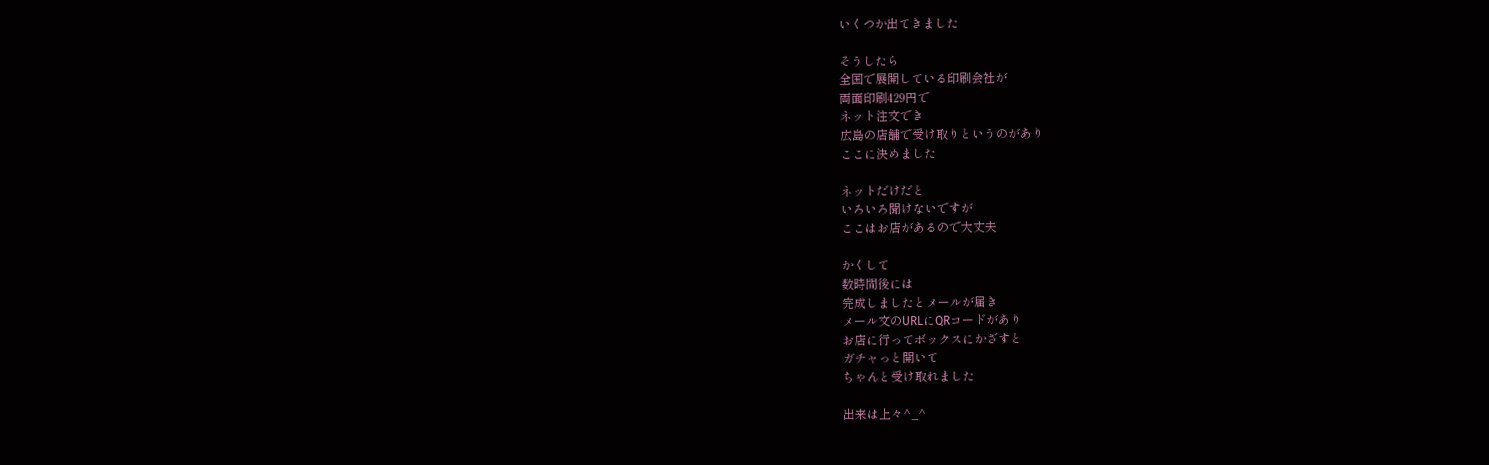いくつか出てきました

そうしたら
全国で展開している印刷会社が
両面印刷429円で
ネット注文でき
広島の店舗で受け取りというのがあり
ここに決めました

ネットだけだと
いろいろ聞けないですが
ここはお店があるので大丈夫

かくして
数時間後には
完成しましたとメールが届き
メール文のURLにQRコードがあり
お店に行ってボックスにかざすと
ガチャっと開いて
ちゃんと受け取れました

出来は上々^_^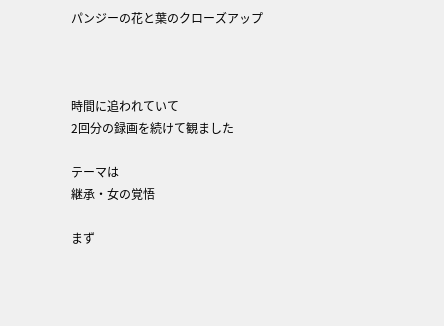パンジーの花と葉のクローズアップ



時間に追われていて
2回分の録画を続けて観ました

テーマは
継承・女の覚悟

まず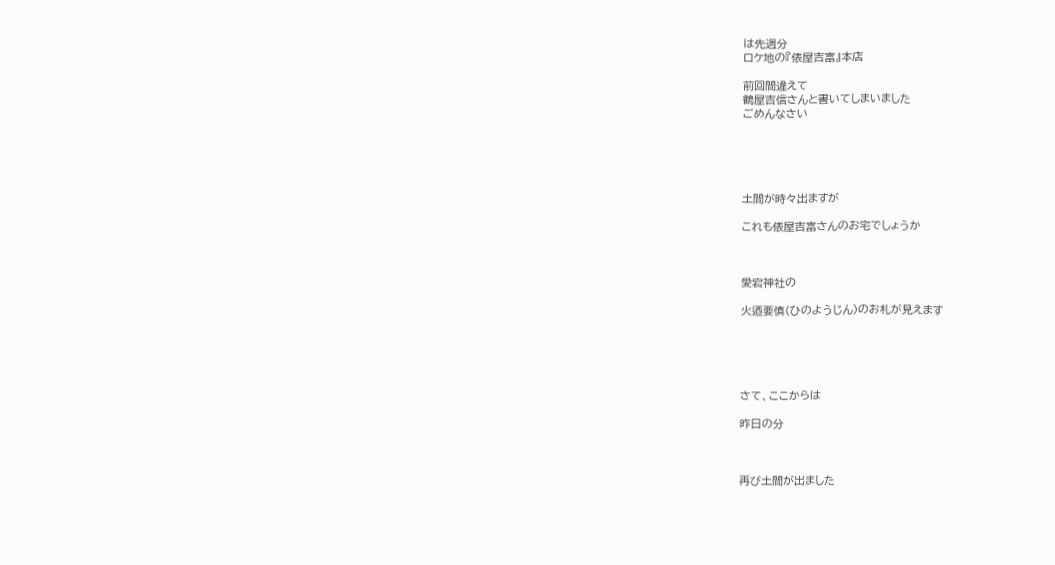は先週分
ロケ地の『俵屋吉富』本店

前回間違えて
鶴屋吉信さんと書いてしまいました
ごめんなさい





土間が時々出ますが

これも俵屋吉富さんのお宅でしょうか



愛宕神社の

火迺要慎(ひのようじん)のお札が見えます





さて、ここからは

昨日の分



再び土間が出ました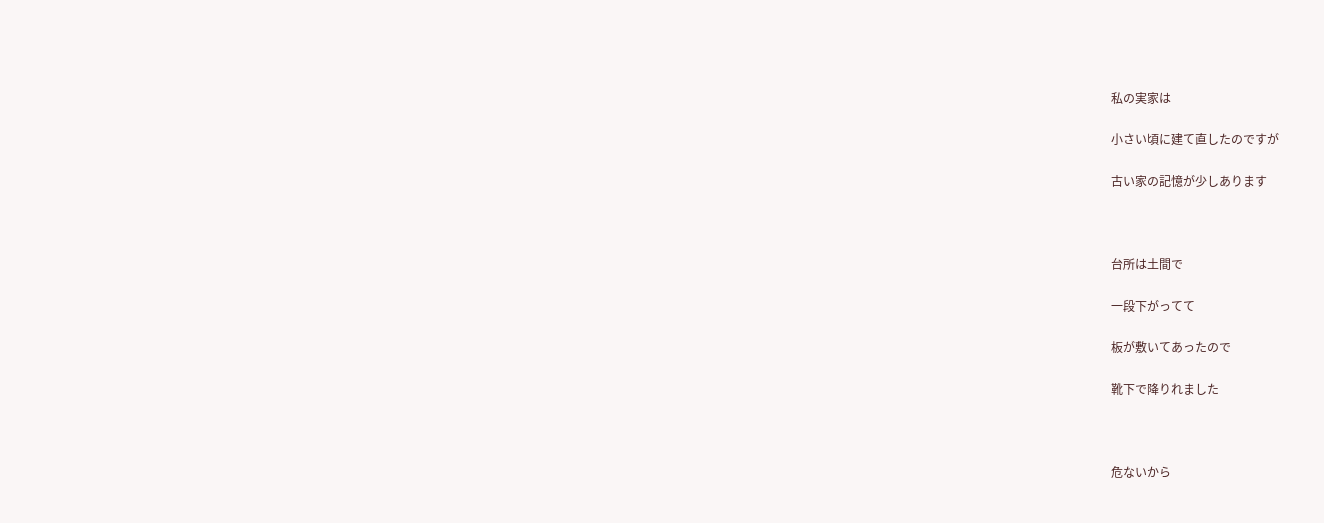私の実家は

小さい頃に建て直したのですが

古い家の記憶が少しあります



台所は土間で

一段下がってて

板が敷いてあったので

靴下で降りれました



危ないから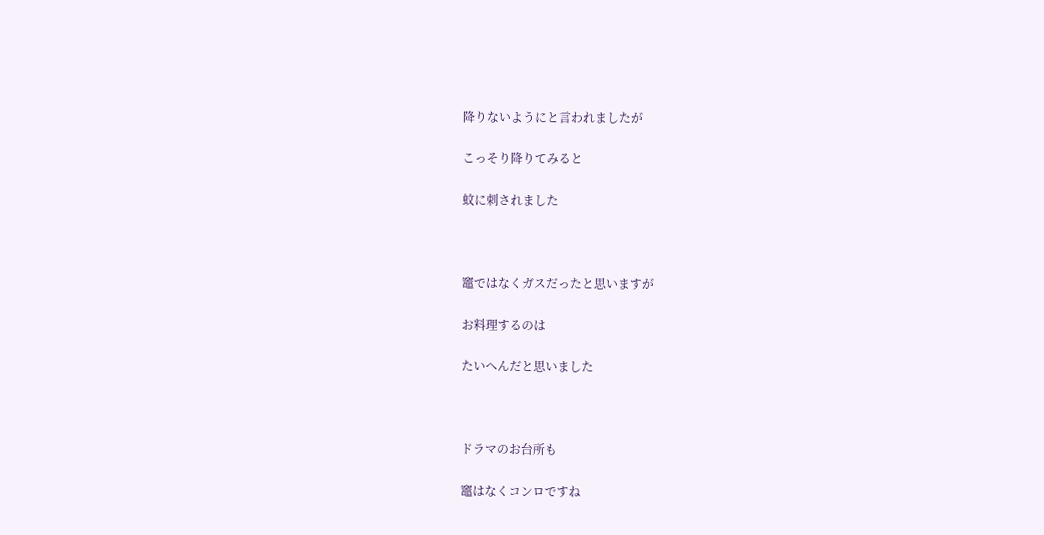降りないようにと言われましたが

こっそり降りてみると

蚊に刺されました



竈ではなくガスだったと思いますが

お料理するのは

たいへんだと思いました



ドラマのお台所も

竈はなくコンロですね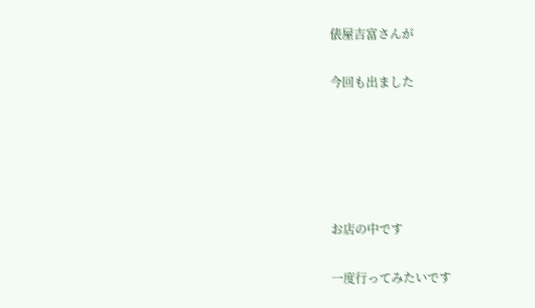俵屋吉富さんが

今回も出ました





お店の中です

一度行ってみたいです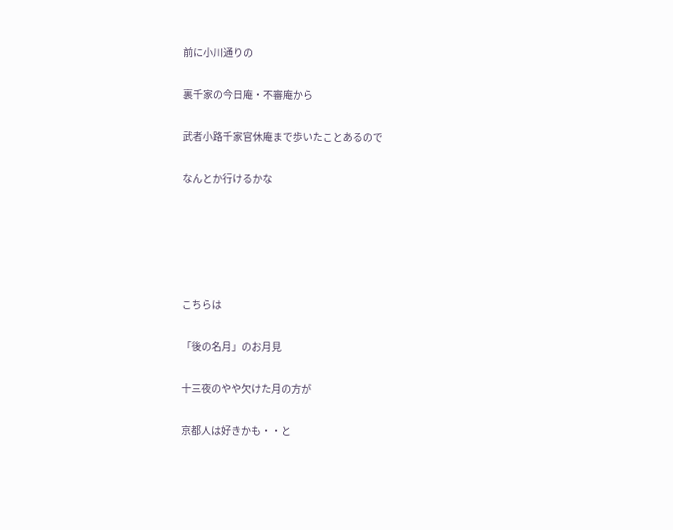前に小川通りの

裏千家の今日庵・不審庵から

武者小路千家官休庵まで歩いたことあるので

なんとか行けるかな





こちらは

「後の名月」のお月見

十三夜のやや欠けた月の方が

京都人は好きかも・・と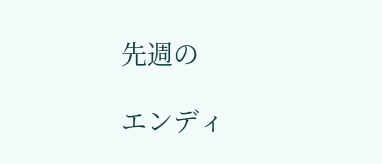先週の

エンディ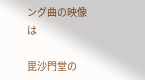ング曲の映像は

毘沙門堂の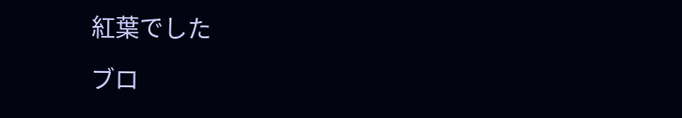紅葉でした

ブロ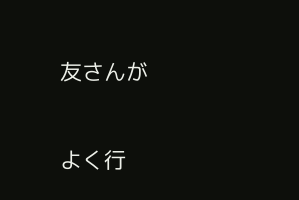友さんが

よく行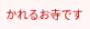かれるお寺です